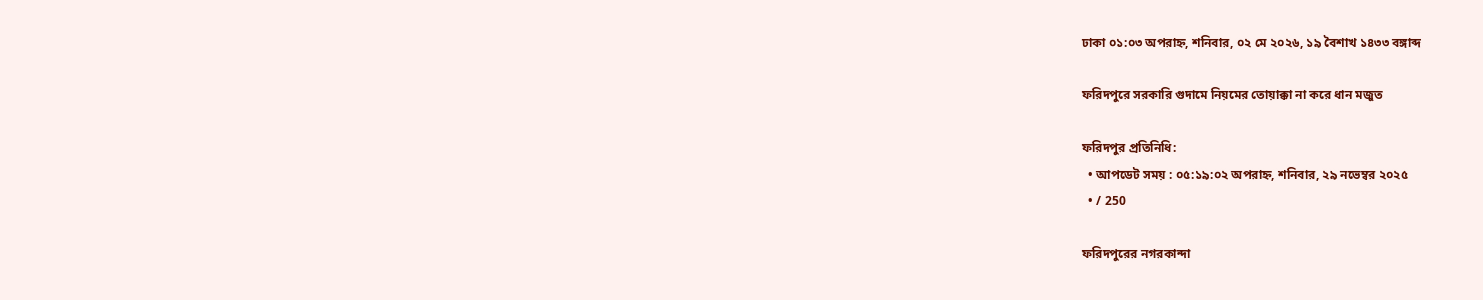ঢাকা ০১:০৩ অপরাহ্ন, শনিবার, ০২ মে ২০২৬, ১৯ বৈশাখ ১৪৩৩ বঙ্গাব্দ

ফরিদপুরে সরকারি গুদামে নিয়মের তোয়াক্কা না করে ধান মজুত

ফরিদপুর প্রতিনিধি:
  • আপডেট সময় : ০৫:১৯:০২ অপরাহ্ন, শনিবার, ২৯ নভেম্বর ২০২৫
  • / 250

ফরিদপুরের নগরকান্দা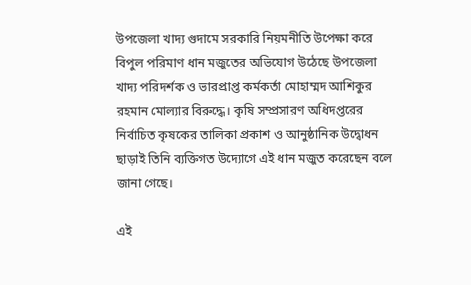উপজেলা খাদ্য গুদামে সরকারি নিয়মনীতি উপেক্ষা করে বিপুল পরিমাণ ধান মজুতের অভিযোগ উঠেছে উপজেলা খাদ্য পরিদর্শক ও ভারপ্রাপ্ত কর্মকর্তা মোহাম্মদ আশিকুর রহমান মোল্যার বিরুদ্ধে। কৃষি সম্প্রসারণ অধিদপ্তরের নির্বাচিত কৃষকের তালিকা প্রকাশ ও আনুষ্ঠানিক উদ্বোধন ছাড়াই তিনি ব্যক্তিগত উদ্যোগে এই ধান মজুত করেছেন বলে জানা গেছে।

এই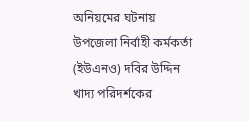অনিয়মের ঘটনায় উপজেলা নির্বাহী কর্মকর্তা (ইউএনও) দবির উদ্দিন খাদ্য পরিদর্শকের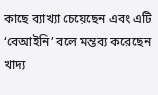কাছে ব্যাখ্যা চেয়েছেন এবং এটি ‘বেআইনি’ বলে মন্তব্য করেছেন খাদ্য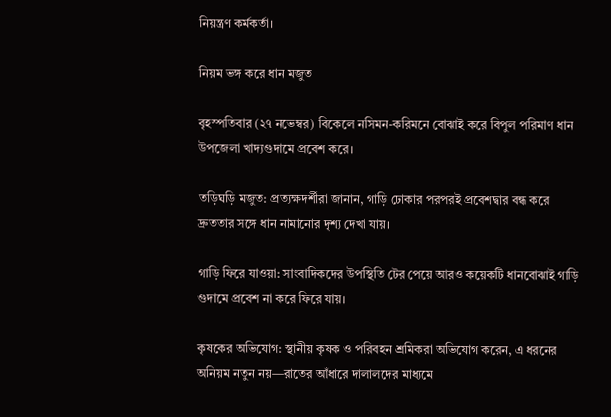নিয়ন্ত্রণ কর্মকর্তা।

নিয়ম ভঙ্গ করে ধান মজুত

বৃহস্পতিবার (২৭ নভেম্বর) বিকেলে নসিমন-করিমনে বোঝাই করে বিপুল পরিমাণ ধান উপজেলা খাদ্যগুদামে প্রবেশ করে।

তড়িঘড়ি মজুত: প্রত্যক্ষদর্শীরা জানান, গাড়ি ঢোকার পরপরই প্রবেশদ্বার বন্ধ করে দ্রুততার সঙ্গে ধান নামানোর দৃশ্য দেখা যায়।

গাড়ি ফিরে যাওয়া: সাংবাদিকদের উপস্থিতি টের পেয়ে আরও কয়েকটি ধানবোঝাই গাড়ি গুদামে প্রবেশ না করে ফিরে যায়।

কৃষকের অভিযোগ: স্থানীয় কৃষক ও পরিবহন শ্রমিকরা অভিযোগ করেন, এ ধরনের অনিয়ম নতুন নয়—রাতের আঁধারে দালালদের মাধ্যমে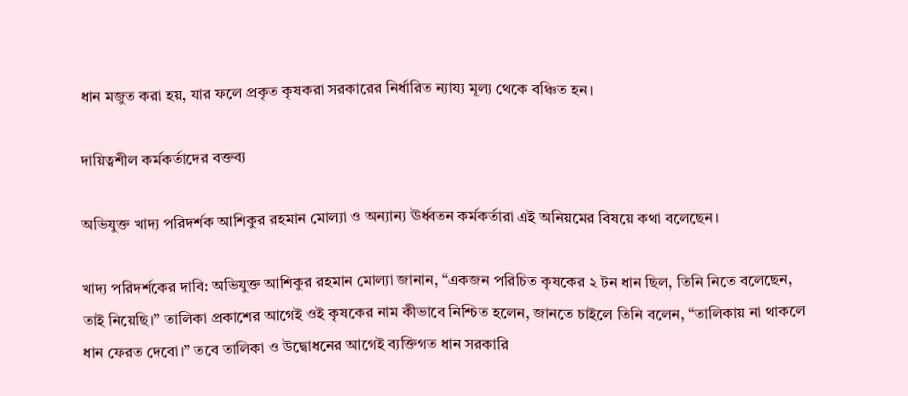ধান মজুত করা হয়, যার ফলে প্রকৃত কৃষকরা সরকারের নির্ধারিত ন্যায্য মূল্য থেকে বঞ্চিত হন।

দায়িত্বশীল কর্মকর্তাদের বক্তব্য

অভিযুক্ত খাদ্য পরিদর্শক আশিকুর রহমান মোল্যা ও অন্যান্য ঊর্ধ্বতন কর্মকর্তারা এই অনিয়মের বিষয়ে কথা বলেছেন।

খাদ্য পরিদর্শকের দাবি: অভিযুক্ত আশিকুর রহমান মোল্যা জানান, “একজন পরিচিত কৃষকের ২ টন ধান ছিল, তিনি নিতে বলেছেন, তাই নিয়েছি।” তালিকা প্রকাশের আগেই ওই কৃষকের নাম কীভাবে নিশ্চিত হলেন, জানতে চাইলে তিনি বলেন, “তালিকায় না থাকলে ধান ফেরত দেবো।” তবে তালিকা ও উদ্বোধনের আগেই ব্যক্তিগত ধান সরকারি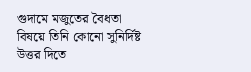গুদামে মজুতের বৈধতা বিষয়ে তিনি কোনো সুনির্দিষ্ট উত্তর দিতে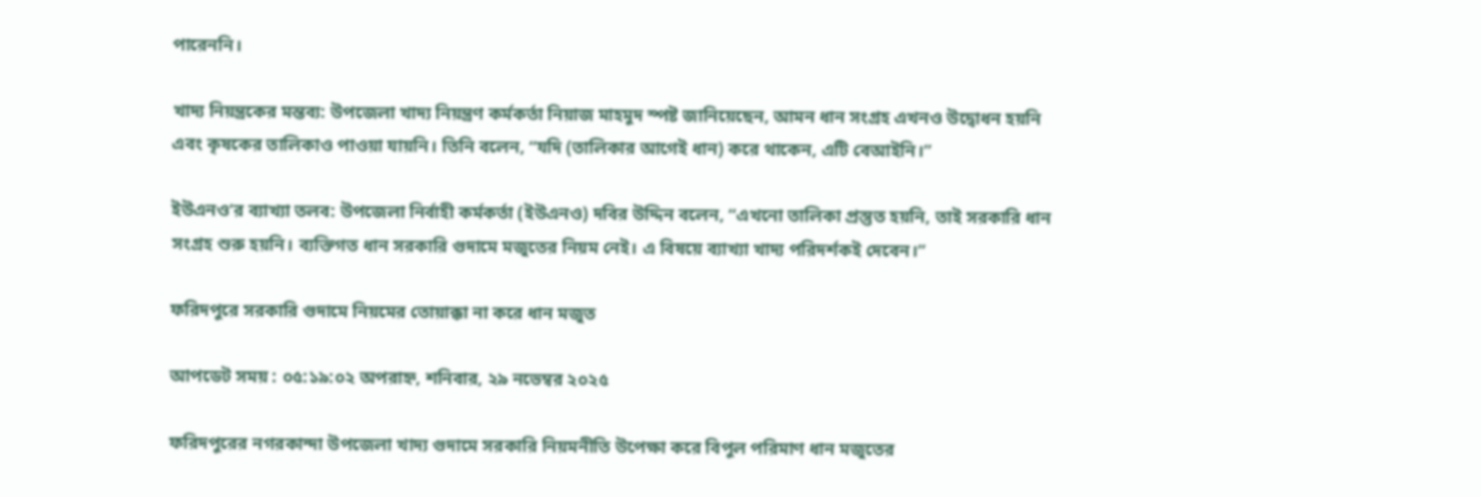পারেননি।

খাদ্য নিয়ন্ত্রকের মন্তব্য: উপজেলা খাদ্য নিয়ন্ত্রণ কর্মকর্তা নিয়াজ মাহমুদ স্পষ্ট জানিয়েছেন, আমন ধান সংগ্রহ এখনও উদ্বোধন হয়নি এবং কৃষকের তালিকাও পাওয়া যায়নি। তিনি বলেন, “যদি (তালিকার আগেই ধান) করে থাকেন, এটি বেআইনি।”

ইউএনও’র ব্যাখ্যা তলব: উপজেলা নির্বাহী কর্মকর্তা (ইউএনও) দবির উদ্দিন বলেন, “এখনো তালিকা প্রস্তুত হয়নি, তাই সরকারি ধান সংগ্রহ শুরু হয়নি। ব্যক্তিগত ধান সরকারি গুদামে মজুতের নিয়ম নেই। এ বিষয়ে ব্যাখ্যা খাদ্য পরিদর্শকই দেবেন।”

ফরিদপুরে সরকারি গুদামে নিয়মের তোয়াক্কা না করে ধান মজুত

আপডেট সময় : ০৫:১৯:০২ অপরাহ্ন, শনিবার, ২৯ নভেম্বর ২০২৫

ফরিদপুরের নগরকান্দা উপজেলা খাদ্য গুদামে সরকারি নিয়মনীতি উপেক্ষা করে বিপুল পরিমাণ ধান মজুতের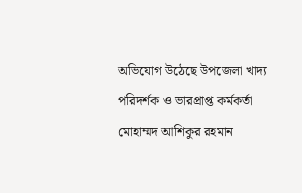অভিযোগ উঠেছে উপজেলা খাদ্য পরিদর্শক ও ভারপ্রাপ্ত কর্মকর্তা মোহাম্মদ আশিকুর রহমান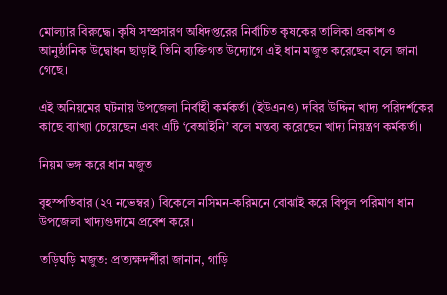মোল্যার বিরুদ্ধে। কৃষি সম্প্রসারণ অধিদপ্তরের নির্বাচিত কৃষকের তালিকা প্রকাশ ও আনুষ্ঠানিক উদ্বোধন ছাড়াই তিনি ব্যক্তিগত উদ্যোগে এই ধান মজুত করেছেন বলে জানা গেছে।

এই অনিয়মের ঘটনায় উপজেলা নির্বাহী কর্মকর্তা (ইউএনও) দবির উদ্দিন খাদ্য পরিদর্শকের কাছে ব্যাখ্যা চেয়েছেন এবং এটি ‘বেআইনি’ বলে মন্তব্য করেছেন খাদ্য নিয়ন্ত্রণ কর্মকর্তা।

নিয়ম ভঙ্গ করে ধান মজুত

বৃহস্পতিবার (২৭ নভেম্বর) বিকেলে নসিমন-করিমনে বোঝাই করে বিপুল পরিমাণ ধান উপজেলা খাদ্যগুদামে প্রবেশ করে।

তড়িঘড়ি মজুত: প্রত্যক্ষদর্শীরা জানান, গাড়ি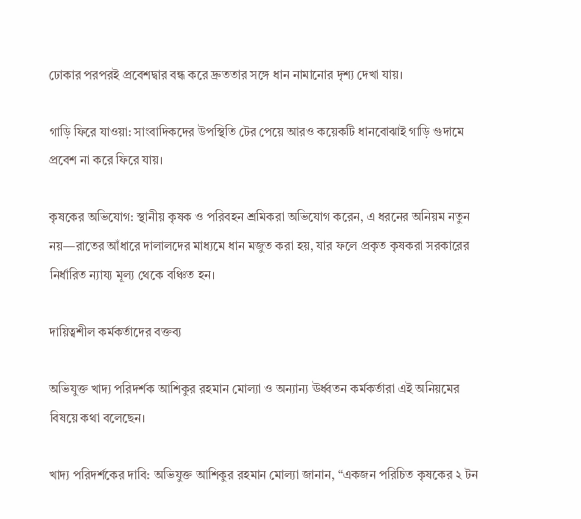ঢোকার পরপরই প্রবেশদ্বার বন্ধ করে দ্রুততার সঙ্গে ধান নামানোর দৃশ্য দেখা যায়।

গাড়ি ফিরে যাওয়া: সাংবাদিকদের উপস্থিতি টের পেয়ে আরও কয়েকটি ধানবোঝাই গাড়ি গুদামে প্রবেশ না করে ফিরে যায়।

কৃষকের অভিযোগ: স্থানীয় কৃষক ও পরিবহন শ্রমিকরা অভিযোগ করেন, এ ধরনের অনিয়ম নতুন নয়—রাতের আঁধারে দালালদের মাধ্যমে ধান মজুত করা হয়, যার ফলে প্রকৃত কৃষকরা সরকারের নির্ধারিত ন্যায্য মূল্য থেকে বঞ্চিত হন।

দায়িত্বশীল কর্মকর্তাদের বক্তব্য

অভিযুক্ত খাদ্য পরিদর্শক আশিকুর রহমান মোল্যা ও অন্যান্য ঊর্ধ্বতন কর্মকর্তারা এই অনিয়মের বিষয়ে কথা বলেছেন।

খাদ্য পরিদর্শকের দাবি: অভিযুক্ত আশিকুর রহমান মোল্যা জানান, “একজন পরিচিত কৃষকের ২ টন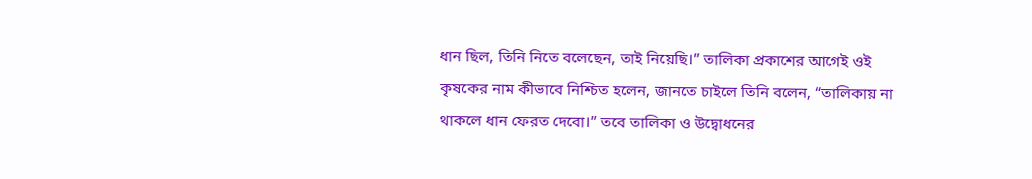ধান ছিল, তিনি নিতে বলেছেন, তাই নিয়েছি।” তালিকা প্রকাশের আগেই ওই কৃষকের নাম কীভাবে নিশ্চিত হলেন, জানতে চাইলে তিনি বলেন, “তালিকায় না থাকলে ধান ফেরত দেবো।” তবে তালিকা ও উদ্বোধনের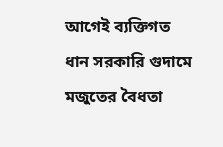আগেই ব্যক্তিগত ধান সরকারি গুদামে মজুতের বৈধতা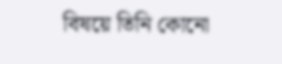বিষয়ে তিনি কোনো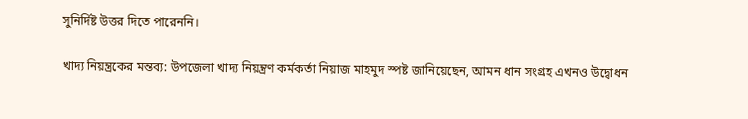সুনির্দিষ্ট উত্তর দিতে পারেননি।

খাদ্য নিয়ন্ত্রকের মন্তব্য: উপজেলা খাদ্য নিয়ন্ত্রণ কর্মকর্তা নিয়াজ মাহমুদ স্পষ্ট জানিয়েছেন, আমন ধান সংগ্রহ এখনও উদ্বোধন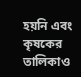হয়নি এবং কৃষকের তালিকাও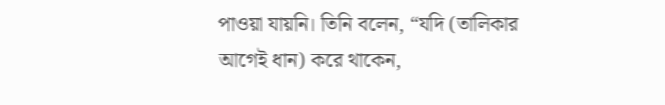পাওয়া যায়নি। তিনি বলেন, “যদি (তালিকার আগেই ধান) করে থাকেন,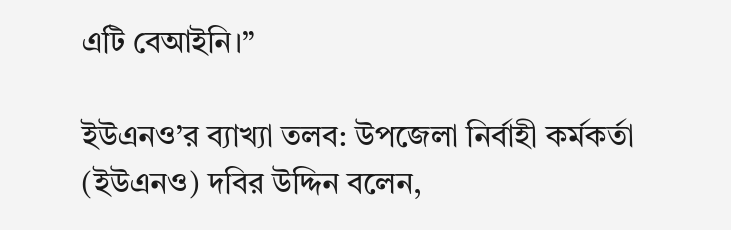এটি বেআইনি।”

ইউএনও’র ব্যাখ্যা তলব: উপজেলা নির্বাহী কর্মকর্তা (ইউএনও) দবির উদ্দিন বলেন,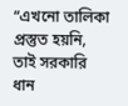“এখনো তালিকা প্রস্তুত হয়নি, তাই সরকারি ধান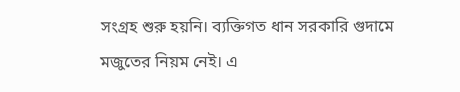সংগ্রহ শুরু হয়নি। ব্যক্তিগত ধান সরকারি গুদামে মজুতের নিয়ম নেই। এ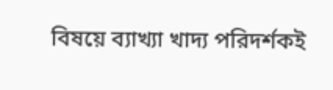বিষয়ে ব্যাখ্যা খাদ্য পরিদর্শকই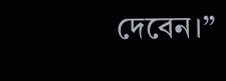দেবেন।”